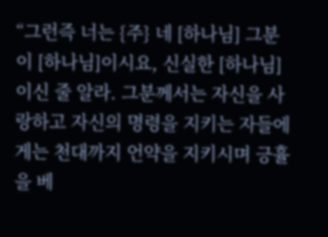“그런즉 너는 {주} 네 [하나님] 그분이 [하나님]이시요, 신실한 [하나님]이신 줄 알라. 그분께서는 자신을 사랑하고 자신의 명령을 지키는 자들에게는 천대까지 언약을 지키시며 긍휼을 베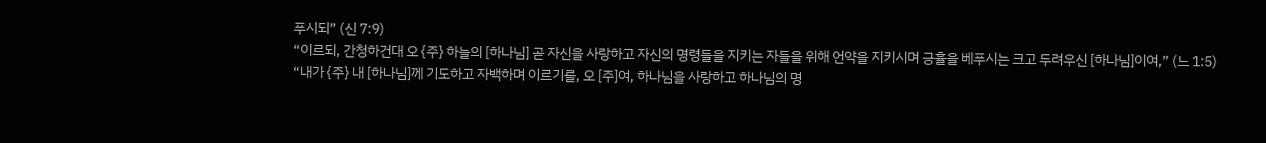푸시되” (신 7:9)
“이르되, 간청하건대 오 {주} 하늘의 [하나님] 곧 자신을 사랑하고 자신의 명령들을 지키는 자들을 위해 언약을 지키시며 긍휼을 베푸시는 크고 두려우신 [하나님]이여,” (느 1:5)
“내가 {주} 내 [하나님]께 기도하고 자백하며 이르기를, 오 [주]여, 하나님을 사랑하고 하나님의 명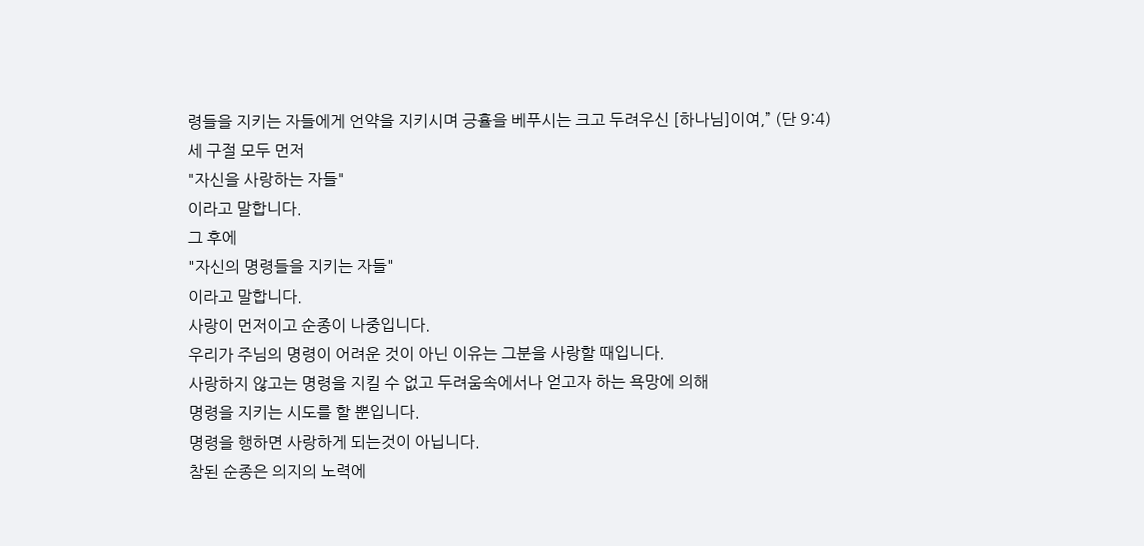령들을 지키는 자들에게 언약을 지키시며 긍휼을 베푸시는 크고 두려우신 [하나님]이여,” (단 9:4)
세 구절 모두 먼저
"자신을 사랑하는 자들"
이라고 말합니다.
그 후에
"자신의 명령들을 지키는 자들"
이라고 말합니다.
사랑이 먼저이고 순종이 나중입니다.
우리가 주님의 명령이 어려운 것이 아닌 이유는 그분을 사랑할 때입니다.
사랑하지 않고는 명령을 지킬 수 없고 두려움속에서나 얻고자 하는 욕망에 의해
명령을 지키는 시도를 할 뿐입니다.
명령을 행하면 사랑하게 되는것이 아닙니다.
참된 순종은 의지의 노력에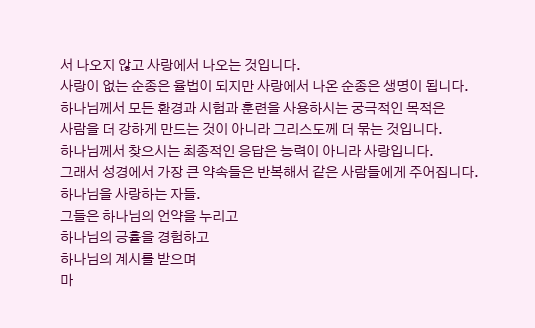서 나오지 않고 사랑에서 나오는 것입니다.
사랑이 없는 순종은 율법이 되지만 사랑에서 나온 순종은 생명이 됩니다.
하나님께서 모든 환경과 시험과 훈련을 사용하시는 궁극적인 목적은
사람을 더 강하게 만드는 것이 아니라 그리스도께 더 묶는 것입니다.
하나님께서 찾으시는 최종적인 응답은 능력이 아니라 사랑입니다.
그래서 성경에서 가장 큰 약속들은 반복해서 같은 사람들에게 주어집니다.
하나님을 사랑하는 자들.
그들은 하나님의 언약을 누리고
하나님의 긍휼을 경험하고
하나님의 계시를 받으며
마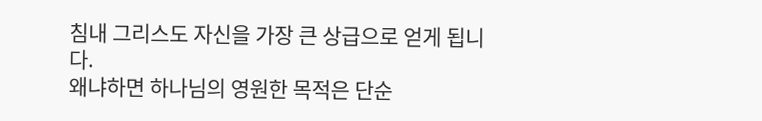침내 그리스도 자신을 가장 큰 상급으로 얻게 됩니다.
왜냐하면 하나님의 영원한 목적은 단순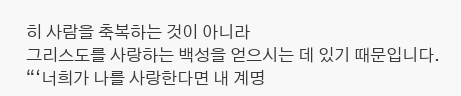히 사람을 축복하는 것이 아니라
그리스도를 사랑하는 백성을 얻으시는 데 있기 때문입니다.
“‘너희가 나를 사랑한다면 내 계명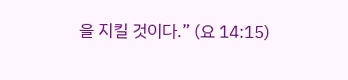을 지킬 것이다.” (요 14:15)